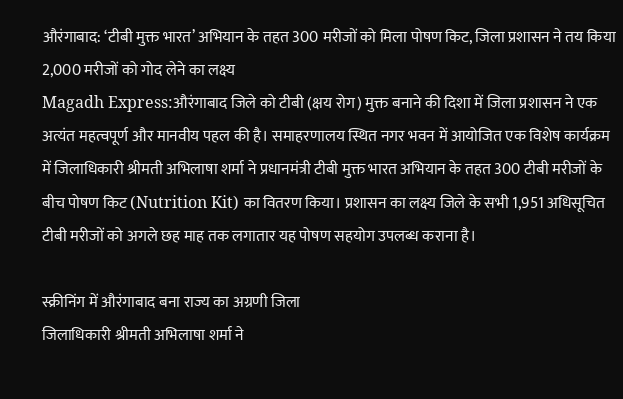औरंगाबाद: ‘टीबी मुक्त भारत’ अभियान के तहत 300 मरीजों को मिला पोषण किट, जिला प्रशासन ने तय किया 2,000 मरीजों को गोद लेने का लक्ष्य
Magadh Express:औरंगाबाद जिले को टीबी (क्षय रोग) मुक्त बनाने की दिशा में जिला प्रशासन ने एक अत्यंत महत्वपूर्ण और मानवीय पहल की है। समाहरणालय स्थित नगर भवन में आयोजित एक विशेष कार्यक्रम में जिलाधिकारी श्रीमती अभिलाषा शर्मा ने प्रधानमंत्री टीबी मुक्त भारत अभियान के तहत 300 टीबी मरीजों के बीच पोषण किट (Nutrition Kit) का वितरण किया। प्रशासन का लक्ष्य जिले के सभी 1,951 अधिसूचित टीबी मरीजों को अगले छह माह तक लगातार यह पोषण सहयोग उपलब्ध कराना है।

स्क्रीनिंग में औरंगाबाद बना राज्य का अग्रणी जिला
जिलाधिकारी श्रीमती अभिलाषा शर्मा ने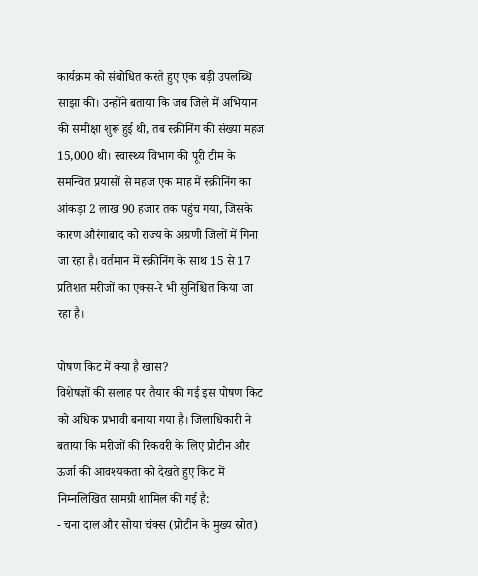कार्यक्रम को संबोधित करते हुए एक बड़ी उपलब्धि साझा की। उन्होंने बताया कि जब जिले में अभियान की समीक्षा शुरू हुई थी, तब स्क्रीनिंग की संख्या महज 15,000 थी। स्वास्थ्य विभाग की पूरी टीम के समन्वित प्रयासों से महज एक माह में स्क्रीनिंग का आंकड़ा 2 लाख 90 हजार तक पहुंच गया, जिसके कारण औरंगाबाद को राज्य के अग्रणी जिलों में गिना जा रहा है। वर्तमान में स्क्रीनिंग के साथ 15 से 17 प्रतिशत मरीजों का एक्स-रे भी सुनिश्चित किया जा रहा है।

पोषण किट में क्या है खास?
विशेषज्ञों की सलाह पर तैयार की गई इस पोषण किट को अधिक प्रभावी बनाया गया है। जिलाधिकारी ने बताया कि मरीजों की रिकवरी के लिए प्रोटीन और ऊर्जा की आवश्यकता को देखते हुए किट में निम्नलिखित सामग्री शामिल की गई है:
- चना दाल और सोया चंक्स (प्रोटीन के मुख्य स्रोत)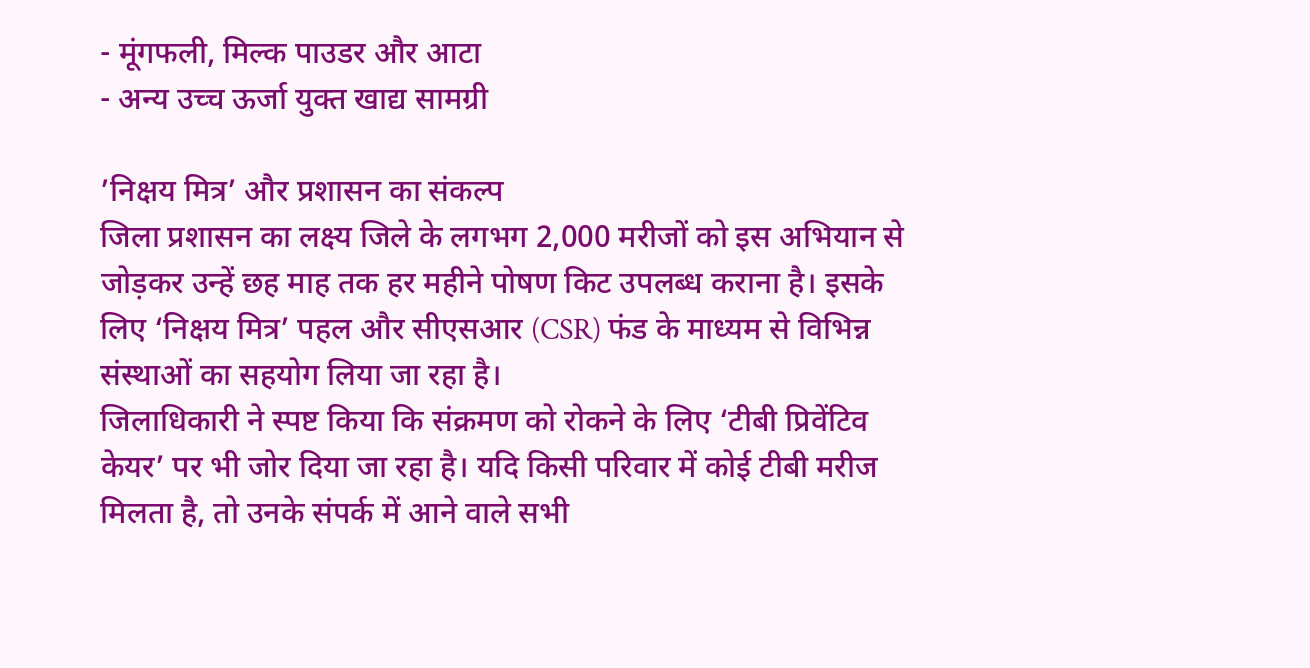- मूंगफली, मिल्क पाउडर और आटा
- अन्य उच्च ऊर्जा युक्त खाद्य सामग्री

’निक्षय मित्र’ और प्रशासन का संकल्प
जिला प्रशासन का लक्ष्य जिले के लगभग 2,000 मरीजों को इस अभियान से जोड़कर उन्हें छह माह तक हर महीने पोषण किट उपलब्ध कराना है। इसके लिए ‘निक्षय मित्र’ पहल और सीएसआर (CSR) फंड के माध्यम से विभिन्न संस्थाओं का सहयोग लिया जा रहा है।
जिलाधिकारी ने स्पष्ट किया कि संक्रमण को रोकने के लिए ‘टीबी प्रिवेंटिव केयर’ पर भी जोर दिया जा रहा है। यदि किसी परिवार में कोई टीबी मरीज मिलता है, तो उनके संपर्क में आने वाले सभी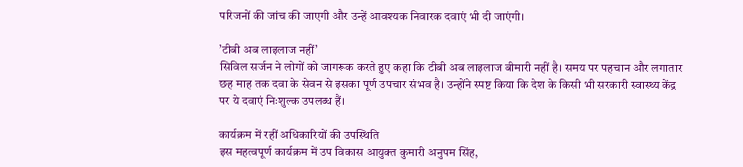परिजनों की जांच की जाएगी और उन्हें आवश्यक निवारक दवाएं भी दी जाएंगी।

’टीबी अब लाइलाज नहीं’
सिविल सर्जन ने लोगों को जागरूक करते हुए कहा कि टीबी अब लाइलाज बीमारी नहीं है। समय पर पहचान और लगातार छह माह तक दवा के सेवन से इसका पूर्ण उपचार संभव है। उन्होंने स्पष्ट किया कि देश के किसी भी सरकारी स्वास्थ्य केंद्र पर ये दवाएं निःशुल्क उपलब्ध हैं।

कार्यक्रम में रहीं अधिकारियों की उपस्थिति
इस महत्वपूर्ण कार्यक्रम में उप विकास आयुक्त कुमारी अनुपम सिंह,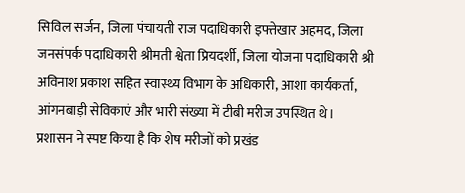सिविल सर्जन, जिला पंचायती राज पदाधिकारी इफ्तेखार अहमद, जिला जनसंपर्क पदाधिकारी श्रीमती श्वेता प्रियदर्शी, जिला योजना पदाधिकारी श्री अविनाश प्रकाश सहित स्वास्थ्य विभाग के अधिकारी, आशा कार्यकर्ता, आंगनबाड़ी सेविकाएं और भारी संख्या में टीबी मरीज उपस्थित थे।
प्रशासन ने स्पष्ट किया है कि शेष मरीजों को प्रखंड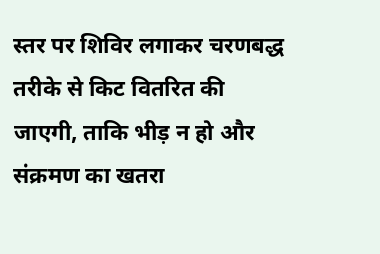स्तर पर शिविर लगाकर चरणबद्ध तरीके से किट वितरित की जाएगी, ताकि भीड़ न हो और संक्रमण का खतरा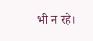भी न रहे।